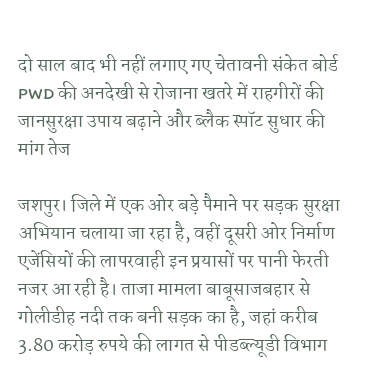दो साल बाद भी नहीं लगाए गए चेतावनी संकेत बोर्ड PWD की अनदेखी से रोजाना खतरे में राहगीरों की जानसुरक्षा उपाय बढ़ाने और ब्लैक स्पॉट सुधार की मांग तेज

जशपुर। जिले में एक ओर बड़े पैमाने पर सड़क सुरक्षा अभियान चलाया जा रहा है, वहीं दूसरी ओर निर्माण एजेंसियों की लापरवाही इन प्रयासों पर पानी फेरती नजर आ रही है। ताजा मामला बाबूसाजबहार से गोलीडीह नदी तक बनी सड़क का है, जहां करीब 3.80 करोड़ रुपये की लागत से पीडब्ल्यूडी विभाग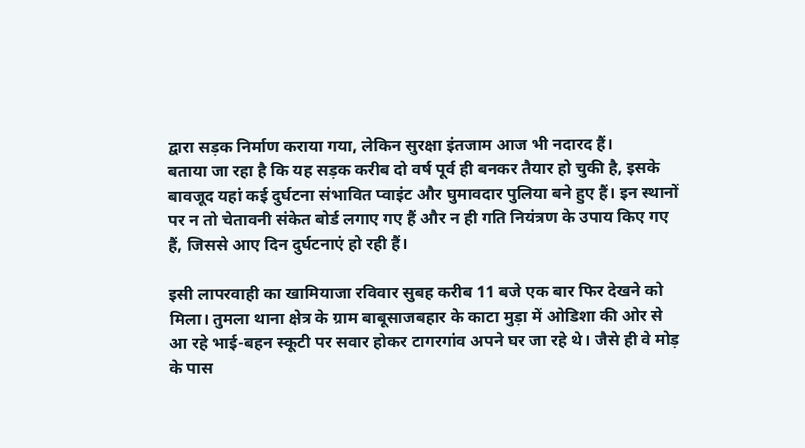द्वारा सड़क निर्माण कराया गया, लेकिन सुरक्षा इंतजाम आज भी नदारद हैं।
बताया जा रहा है कि यह सड़क करीब दो वर्ष पूर्व ही बनकर तैयार हो चुकी है, इसके बावजूद यहां कई दुर्घटना संभावित प्वाइंट और घुमावदार पुलिया बने हुए हैं। इन स्थानों पर न तो चेतावनी संकेत बोर्ड लगाए गए हैं और न ही गति नियंत्रण के उपाय किए गए हैं, जिससे आए दिन दुर्घटनाएं हो रही हैं।

इसी लापरवाही का खामियाजा रविवार सुबह करीब 11 बजे एक बार फिर देखने को मिला। तुमला थाना क्षेत्र के ग्राम बाबूसाजबहार के काटा मुड़ा में ओडिशा की ओर से आ रहे भाई-बहन स्कूटी पर सवार होकर टागरगांव अपने घर जा रहे थे। जैसे ही वे मोड़ के पास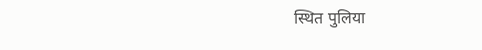स्थित पुलिया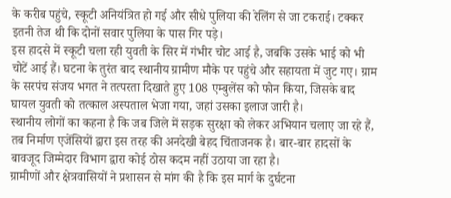के करीब पहुंचे, स्कूटी अनियंत्रित हो गई और सीधे पुलिया की रेलिंग से जा टकराई। टक्कर इतनी तेज थी कि दोनों सवार पुलिया के पास गिर पड़े।
इस हादसे में स्कूटी चला रही युवती के सिर में गंभीर चोट आई है, जबकि उसके भाई को भी चोटें आई हैं। घटना के तुरंत बाद स्थानीय ग्रामीण मौके पर पहुंचे और सहायता में जुट गए। ग्राम के सरपंच संजय भगत ने तत्परता दिखाते हुए 108 एम्बुलेंस को फोन किया, जिसके बाद घायल युवती को तत्काल अस्पताल भेजा गया, जहां उसका इलाज जारी है।
स्थानीय लोगों का कहना है कि जब जिले में सड़क सुरक्षा को लेकर अभियान चलाए जा रहे हैं, तब निर्माण एजेंसियों द्वारा इस तरह की अनदेखी बेहद चिंताजनक है। बार-बार हादसों के बावजूद जिम्मेदार विभाग द्वारा कोई ठोस कदम नहीं उठाया जा रहा है।
ग्रामीणों और क्षेत्रवासियों ने प्रशासन से मांग की है कि इस मार्ग के दुर्घटना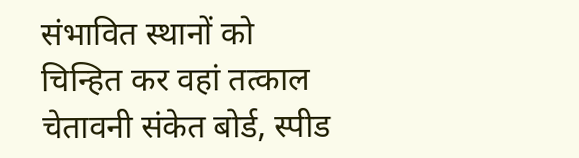संभावित स्थानों को चिन्हित कर वहां तत्काल चेतावनी संकेत बोर्ड, स्पीड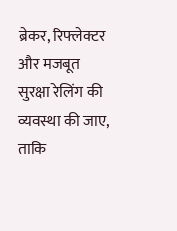ब्रेकर, रिफ्लेक्टर और मजबूत सुरक्षा रेलिंग की व्यवस्था की जाए, ताकि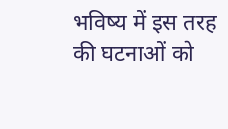भविष्य में इस तरह की घटनाओं को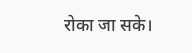रोका जा सके।